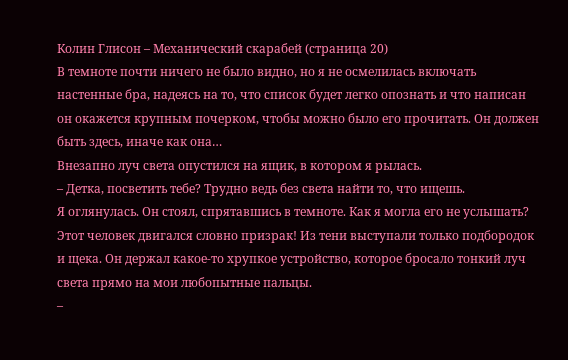Колин Глисон – Механический скарабей (страница 20)
В темноте почти ничего не было видно, но я не осмелилась включать настенные бра, надеясь на то, что список будет легко опознать и что написан он окажется крупным почерком, чтобы можно было его прочитать. Он должен быть здесь, иначе как она…
Внезапно луч света опустился на ящик, в котором я рылась.
– Детка, посветить тебе? Трудно ведь без света найти то, что ищешь.
Я оглянулась. Он стоял, спрятавшись в темноте. Как я могла его не услышать? Этот человек двигался словно призрак! Из тени выступали только подбородок и щека. Он держал какое-то хрупкое устройство, которое бросало тонкий луч света прямо на мои любопытные пальцы.
–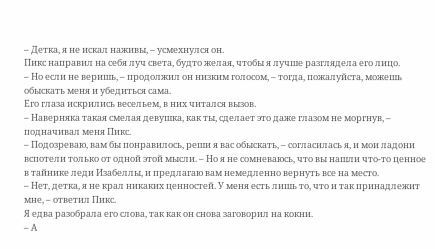– Детка, я не искал наживы, – усмехнулся он.
Пикс направил на себя луч света, будто желая, чтобы я лучше разглядела его лицо.
– Но если не веришь, – продолжил он низким голосом, – тогда, пожалуйста, можешь обыскать меня и убедиться сама.
Его глаза искрились весельем, в них читался вызов.
– Наверняка такая смелая девушка, как ты, сделает это даже глазом не моргнув, – подначивал меня Пикс.
– Подозреваю, вам бы понравилось, реши я вас обыскать, – согласилась я, и мои ладони вспотели только от одной этой мысли. – Но я не сомневаюсь, что вы нашли что-то ценное в тайнике леди Изабеллы, и предлагаю вам немедленно вернуть все на место.
– Нет, детка, я не крал никаких ценностей. У меня есть лишь то, что и так принадлежит мне, – ответил Пикс.
Я едва разобрала его слова, так как он снова заговорил на кокни.
– А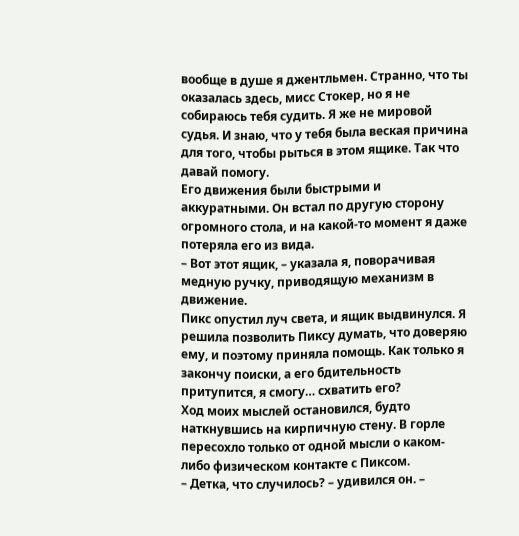вообще в душе я джентльмен. Странно, что ты оказалась здесь, мисс Стокер, но я не собираюсь тебя судить. Я же не мировой судья. И знаю, что у тебя была веская причина для того, чтобы рыться в этом ящике. Так что давай помогу.
Его движения были быстрыми и аккуратными. Он встал по другую сторону огромного стола, и на какой-то момент я даже потеряла его из вида.
– Вот этот ящик, – указала я, поворачивая медную ручку, приводящую механизм в движение.
Пикс опустил луч света, и ящик выдвинулся. Я решила позволить Пиксу думать, что доверяю ему, и поэтому приняла помощь. Как только я закончу поиски, а его бдительность притупится, я смогу… схватить его?
Ход моих мыслей остановился, будто наткнувшись на кирпичную стену. В горле пересохло только от одной мысли о каком-либо физическом контакте с Пиксом.
– Детка, что случилось? – удивился он. –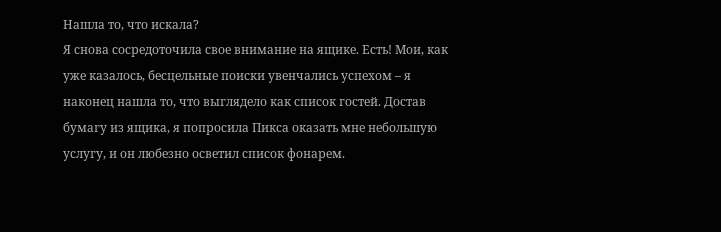Нашла то, что искала?
Я снова сосредоточила свое внимание на ящике. Есть! Мои, как уже казалось, бесцельные поиски увенчались успехом – я наконец нашла то, что выглядело как список гостей. Достав бумагу из ящика, я попросила Пикса оказать мне небольшую услугу, и он любезно осветил список фонарем.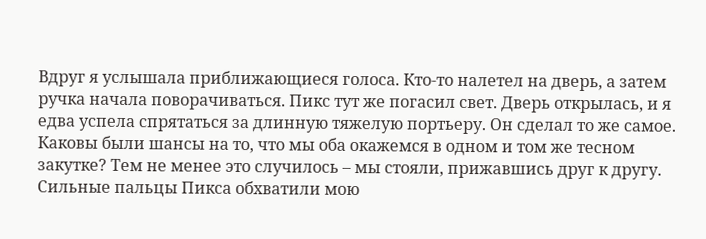Вдруг я услышала приближающиеся голоса. Кто-то налетел на дверь, а затем ручка начала поворачиваться. Пикс тут же погасил свет. Дверь открылась, и я едва успела спрятаться за длинную тяжелую портьеру. Он сделал то же самое.
Каковы были шансы на то, что мы оба окажемся в одном и том же тесном закутке? Тем не менее это случилось – мы стояли, прижавшись друг к другу. Сильные пальцы Пикса обхватили мою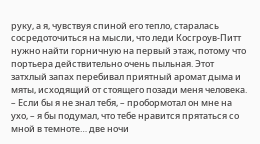руку, а я, чувствуя спиной его тепло, старалась сосредоточиться на мысли, что леди Косгроув-Питт нужно найти горничную на первый этаж, потому что портьера действительно очень пыльная. Этот затхлый запах перебивал приятный аромат дыма и мяты, исходящий от стоящего позади меня человека.
– Если бы я не знал тебя, – пробормотал он мне на ухо, – я бы подумал, что тебе нравится прятаться со мной в темноте… две ночи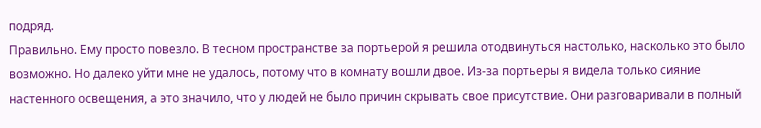подряд.
Правильно. Ему просто повезло. В тесном пространстве за портьерой я решила отодвинуться настолько, насколько это было возможно. Но далеко уйти мне не удалось, потому что в комнату вошли двое. Из-за портьеры я видела только сияние настенного освещения, а это значило, что у людей не было причин скрывать свое присутствие. Они разговаривали в полный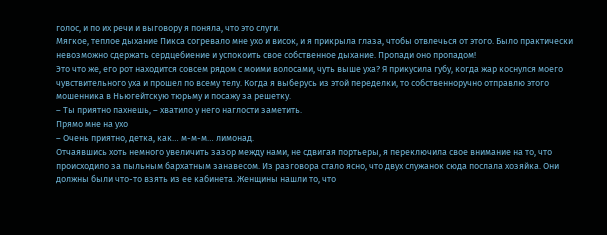голос, и по их речи и выговору я поняла, что это слуги.
Мягкое, теплое дыхание Пикса согревало мне ухо и висок, и я прикрыла глаза, чтобы отвлечься от этого. Было практически невозможно сдержать сердцебиение и успокоить свое собственное дыхание. Пропади оно пропадом!
Это что же, его рот находится совсем рядом с моими волосами, чуть выше уха? Я прикусила губу, когда жар коснулся моего чувствительного уха и прошел по всему телу. Когда я выберусь из этой переделки, то собственноручно отправлю этого мошенника в Ньюгейтскую тюрьму и посажу за решетку.
– Ты приятно пахнешь, – хватило у него наглости заметить.
Прямо мне на ухо
– Очень приятно, детка, как… м-м-м… лимонад.
Отчаявшись хоть немного увеличить зазор между нами, не сдвигая портьеры, я переключила свое внимание на то, что происходило за пыльным бархатным занавесом. Из разговора стало ясно, что двух служанок сюда послала хозяйка. Они должны были что-то взять из ее кабинета. Женщины нашли то, что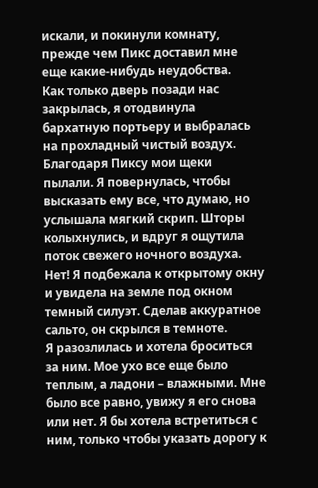искали, и покинули комнату, прежде чем Пикс доставил мне еще какие-нибудь неудобства.
Как только дверь позади нас закрылась, я отодвинула бархатную портьеру и выбралась на прохладный чистый воздух. Благодаря Пиксу мои щеки пылали. Я повернулась, чтобы высказать ему все, что думаю, но услышала мягкий скрип. Шторы колыхнулись, и вдруг я ощутила поток свежего ночного воздуха.
Нет! Я подбежала к открытому окну и увидела на земле под окном темный силуэт. Сделав аккуратное сальто, он скрылся в темноте.
Я разозлилась и хотела броситься за ним. Мое ухо все еще было теплым, а ладони – влажными. Мне было все равно, увижу я его снова или нет. Я бы хотела встретиться с ним, только чтобы указать дорогу к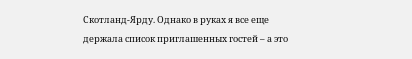Скотланд-Ярду. Однако в руках я все еще держала список приглашенных гостей – а это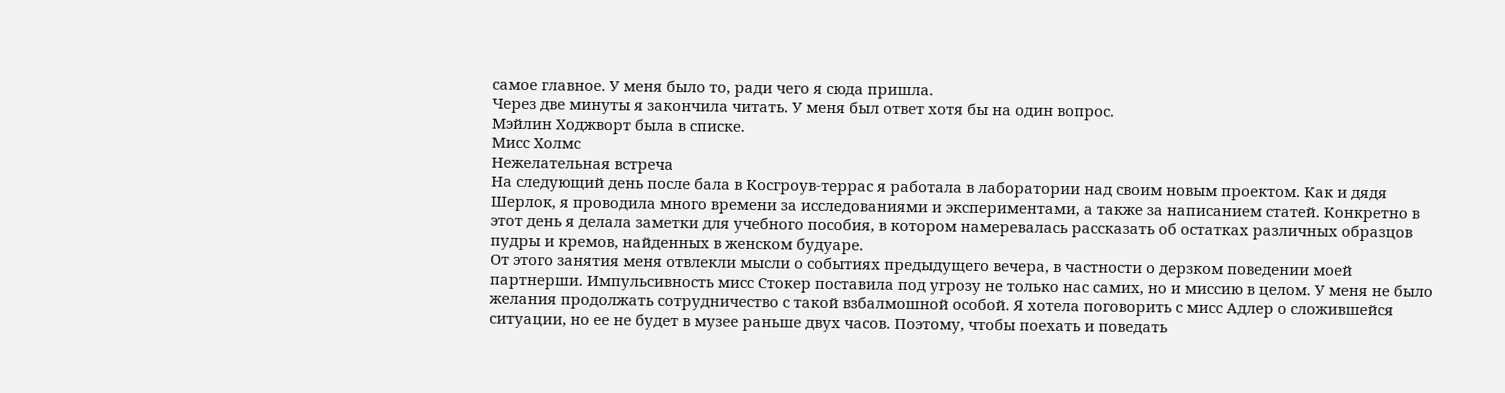самое главное. У меня было то, ради чего я сюда пришла.
Через две минуты я закончила читать. У меня был ответ хотя бы на один вопрос.
Мэйлин Ходжворт была в списке.
Мисс Холмс
Нежелательная встреча
На следующий день после бала в Косгроув-террас я работала в лаборатории над своим новым проектом. Как и дядя Шерлок, я проводила много времени за исследованиями и экспериментами, а также за написанием статей. Конкретно в этот день я делала заметки для учебного пособия, в котором намеревалась рассказать об остатках различных образцов пудры и кремов, найденных в женском будуаре.
От этого занятия меня отвлекли мысли о событиях предыдущего вечера, в частности о дерзком поведении моей партнерши. Импульсивность мисс Стокер поставила под угрозу не только нас самих, но и миссию в целом. У меня не было желания продолжать сотрудничество с такой взбалмошной особой. Я хотела поговорить с мисс Адлер о сложившейся ситуации, но ее не будет в музее раньше двух часов. Поэтому, чтобы поехать и поведать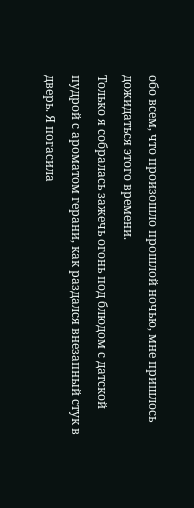обо всем, что произошло прошлой ночью, мне пришлось дожидаться этого времени.
Только я собралась зажечь огонь под блюдом с датской пудрой с ароматом герани, как раздался внезапный стук в дверь. Я погасила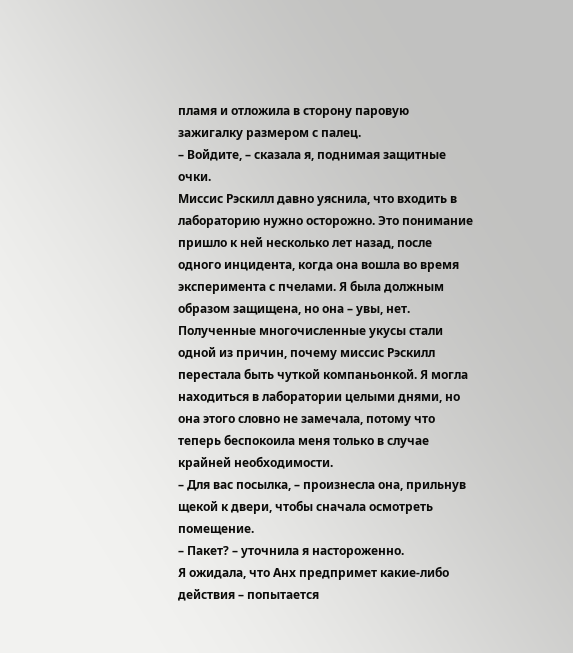пламя и отложила в сторону паровую зажигалку размером с палец.
– Войдите, – сказала я, поднимая защитные очки.
Миссис Рэскилл давно уяснила, что входить в лабораторию нужно осторожно. Это понимание пришло к ней несколько лет назад, после одного инцидента, когда она вошла во время эксперимента с пчелами. Я была должным образом защищена, но она – увы, нет. Полученные многочисленные укусы стали одной из причин, почему миссис Рэскилл перестала быть чуткой компаньонкой. Я могла находиться в лаборатории целыми днями, но она этого словно не замечала, потому что теперь беспокоила меня только в случае крайней необходимости.
– Для вас посылка, – произнесла она, прильнув щекой к двери, чтобы сначала осмотреть помещение.
– Пакет? – уточнила я настороженно.
Я ожидала, что Анх предпримет какие-либо действия – попытается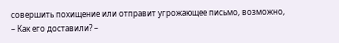совершить похищение или отправит угрожающее письмо, возможно,
– Как его доставили? –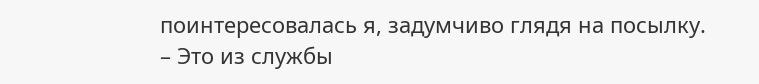поинтересовалась я, задумчиво глядя на посылку.
– Это из службы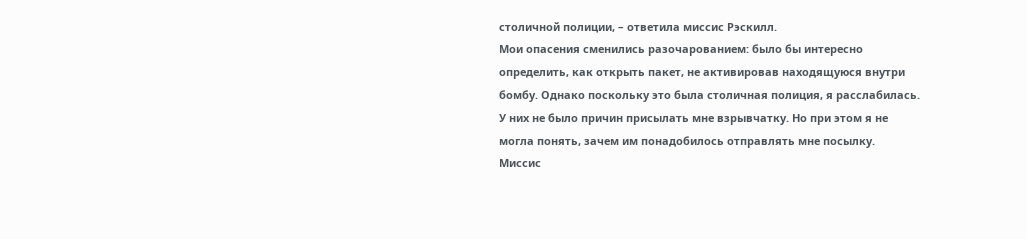столичной полиции, – ответила миссис Рэскилл.
Мои опасения сменились разочарованием: было бы интересно определить, как открыть пакет, не активировав находящуюся внутри бомбу. Однако поскольку это была столичная полиция, я расслабилась. У них не было причин присылать мне взрывчатку. Но при этом я не могла понять, зачем им понадобилось отправлять мне посылку.
Миссис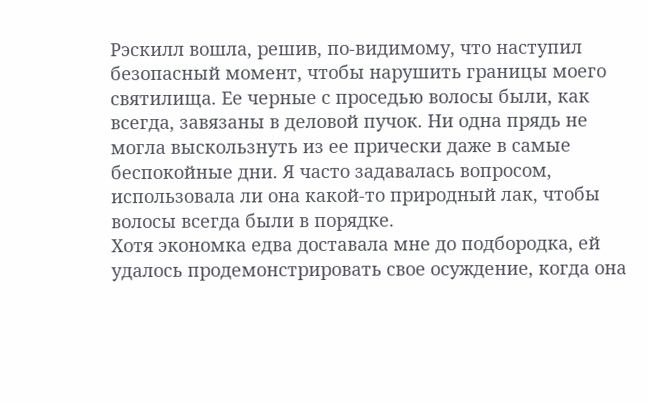Рэскилл вошла, решив, по-видимому, что наступил безопасный момент, чтобы нарушить границы моего святилища. Ее черные с проседью волосы были, как всегда, завязаны в деловой пучок. Ни одна прядь не могла выскользнуть из ее прически даже в самые беспокойные дни. Я часто задавалась вопросом, использовала ли она какой-то природный лак, чтобы волосы всегда были в порядке.
Хотя экономка едва доставала мне до подбородка, ей удалось продемонстрировать свое осуждение, когда она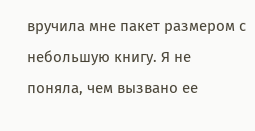вручила мне пакет размером с небольшую книгу. Я не поняла, чем вызвано ее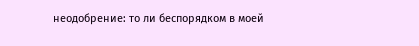неодобрение: то ли беспорядком в моей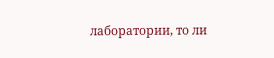лаборатории, то ли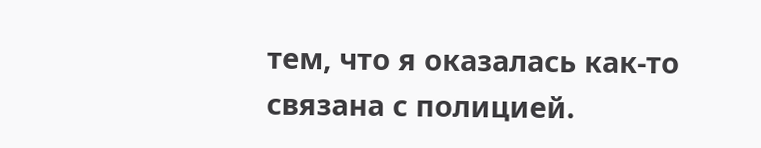тем, что я оказалась как-то связана с полицией.